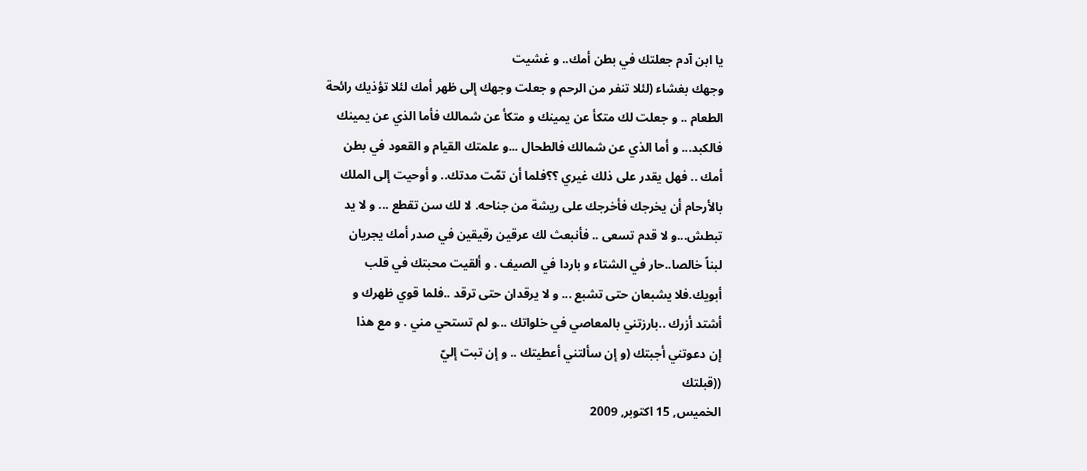يا ابن آدم جعلتك في بطن أمك.. و غشيت
وجهك بغشاء (لئلا تنفر من الرحم و جعلت وجهك إلى ظهر أمك لئلا تؤذيك رائحة
الطعام .. و جعلت لك متكأ عن يمينك و متكأ عن شمالك فأما الذي عن يمينك
فالكبد... و أما الذي عن شمالك فالطحال ...و علمتك القيام و القعود في بطن
أمك .. فهل يقدر على ذلك غيري ؟؟فلما أن تمّت مدتك.. و أوحيت إلى الملك
بالأرحام أن يخرجك فأخرجك على ريشة من جناحه. لا لك سن تقطع ... و لا يد
تبطش...و لا قدم تسعى .. فأنبعث لك عرقين رقيقين في صدر أمك يجريان
لبناً خالصا..حار في الشتاء و باردا في الصيف . و ألقيت محبتك في قلب
أبويك.فلا يشبعان حتى تشبع ... و لا يرقدان حتى ترقد ..فلما قوي ظهرك و
أشتد أزرك ..بارزتني بالمعاصي في خلواتك ...و لم تستحي مني . و مع هذا
إن دعوتني أجبتك (و إن سألتني أعطيتك .. و إن تبت إليّ
((قبلتك
الخميس, 15 اكتوبر, 2009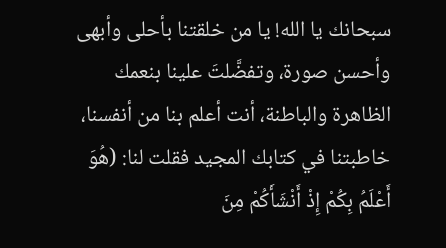سبحانك يا الله! يا من خلقتنا بأحلى وأبهى وأحسن صورة، وتفضَّلتَ علينا بنعمك الظاهرة والباطنة، أنت أعلم بنا من أنفسنا، خاطبتنا في كتابك المجيد فقلت لنا: (هُوَ أَعْلَمُ بِكُمْ إِذْ أَنْشَأَكُمْ مِنَ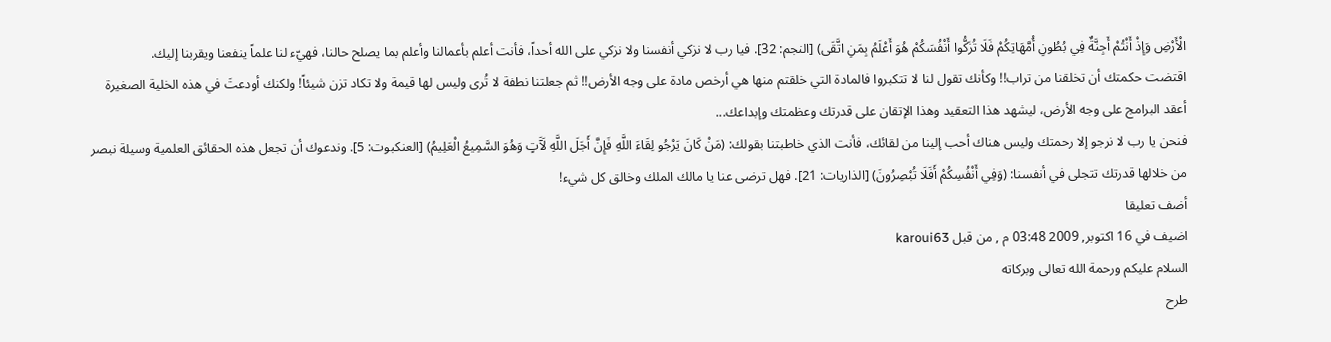الْأَرْضِ وَإِذْ أَنْتُمْ أَجِنَّةٌ فِي بُطُونِ أُمَّهَاتِكُمْ فَلَا تُزَكُّوا أَنْفُسَكُمْ هُوَ أَعْلَمُ بِمَنِ اتَّقَى) [النجم: 32]. فيا رب لا نزكي أنفسنا ولا نزكي على الله أحداً، فأنت أعلم بأعمالنا وأعلم بما يصلح حالنا، فهيّء لنا علماً ينفعنا ويقربنا إليك.
اقتضت حكمتك أن تخلقنا من تراب!! وكأنك تقول لنا لا تتكبروا فالمادة التي خلقتم منها هي أرخص مادة على وجه الأرض!! ثم جعلتنا نطفة لا تُرى وليس لها قيمة ولا تكاد تزن شيئاً! ولكنك أودعتَ في هذه الخلية الصغيرة أعقد البرامج على وجه الأرض، ليشهد هذا التعقيد وهذا الإتقان على قدرتك وعظمتك وإبداعك...
فنحن يا رب لا نرجو إلا رحمتك وليس هناك أحب إلينا من لقائك، فأنت الذي خاطبتنا بقولك: (مَنْ كَانَ يَرْجُو لِقَاءَ اللَّهِ فَإِنَّ أَجَلَ اللَّهِ لَآَتٍ وَهُوَ السَّمِيعُ الْعَلِيمُ) [العنكبوت: 5]. وندعوك أن تجعل هذه الحقائق العلمية وسيلة نبصر من خلالها قدرتك تتجلى في أنفسنا: (وَفِي أَنْفُسِكُمْ أَفَلَا تُبْصِرُونَ) [الذاريات: 21]. فهل ترضى عنا يا مالك الملك وخالق كل شيء!
أضف تعليقا
اضيف في 16 اكتوبر, 2009 03:48 م , من قبل karoui63
السلام عليكم ورحمة الله تعالى وبركاته
طرح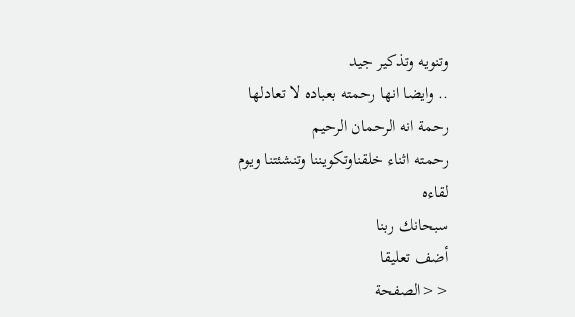وتنويه وتذكير جيد
.. وايضا انها رحمته بعباده لا تعادلها رحمة انه الرحمان الرحيم
رحمته اثناء خلقناوتكويننا وتنشئتنا ويوم لقاءه
سبحانك ربنا
أضف تعليقا
<<الصفحة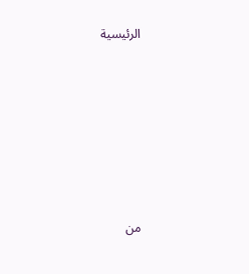الرئيسية











من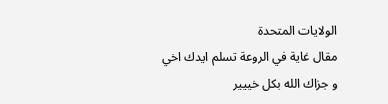الولايات المتحدة
مقال غاية في الروعة تسلم ايدك اخي و جزاك الله بكل خييير